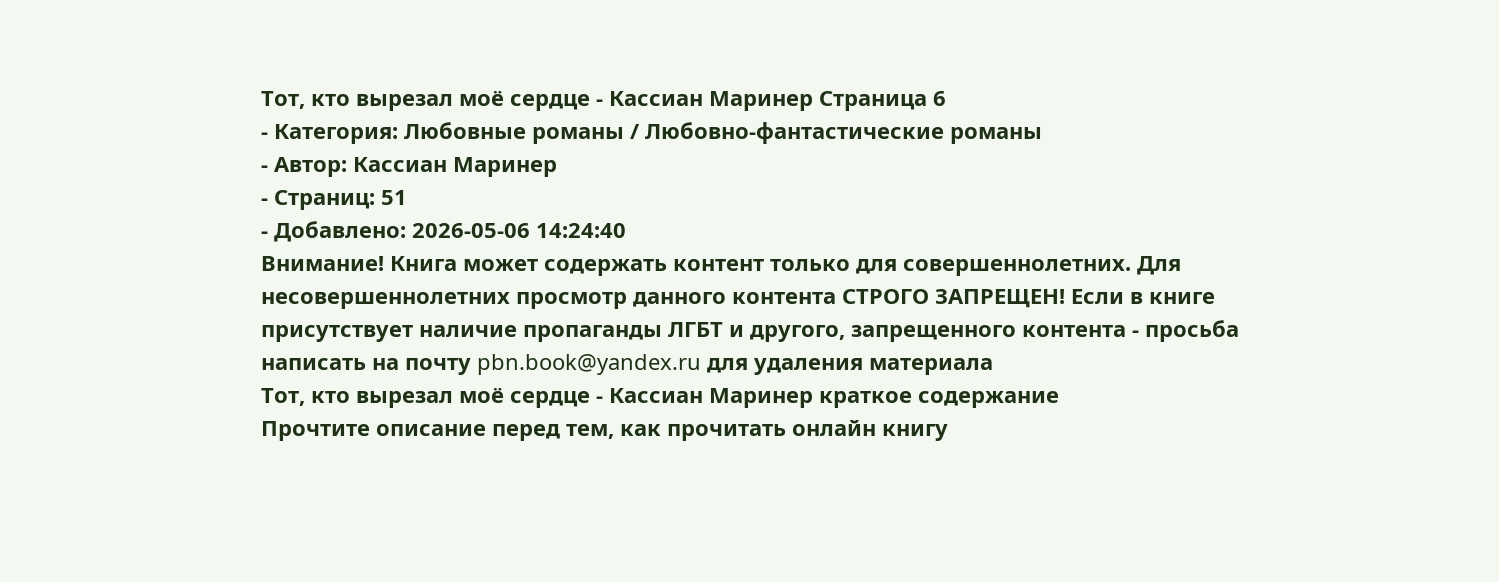Тот, кто вырезал моё сердце - Кассиан Маринер Страница 6
- Категория: Любовные романы / Любовно-фантастические романы
- Автор: Кассиан Маринер
- Страниц: 51
- Добавлено: 2026-05-06 14:24:40
Внимание! Книга может содержать контент только для совершеннолетних. Для несовершеннолетних просмотр данного контента СТРОГО ЗАПРЕЩЕН! Если в книге присутствует наличие пропаганды ЛГБТ и другого, запрещенного контента - просьба написать на почту pbn.book@yandex.ru для удаления материала
Тот, кто вырезал моё сердце - Кассиан Маринер краткое содержание
Прочтите описание перед тем, как прочитать онлайн книгу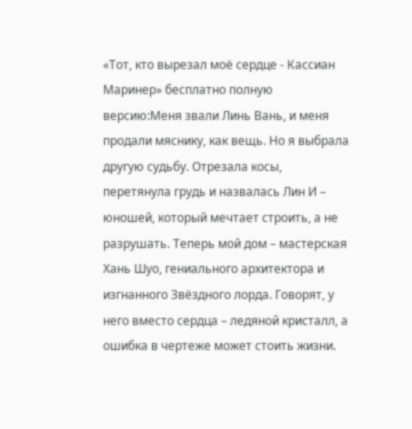«Тот, кто вырезал моё сердце - Кассиан Маринер» бесплатно полную версию:Меня звали Линь Вань, и меня продали мяснику, как вещь. Но я выбрала другую судьбу. Отрезала косы, перетянула грудь и назвалась Лин И – юношей, который мечтает строить, а не разрушать. Теперь мой дом – мастерская Хань Шуо, гениального архитектора и изгнанного Звёздного лорда. Говорят, у него вместо сердца – ледяной кристалл, а ошибка в чертеже может стоить жизни.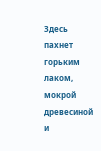Здесь пахнет горьким лаком, мокрой древесиной и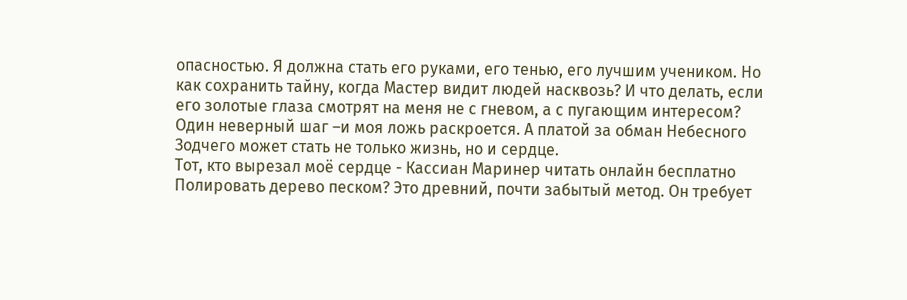опасностью. Я должна стать его руками, его тенью, его лучшим учеником. Но как сохранить тайну, когда Мастер видит людей насквозь? И что делать, если его золотые глаза смотрят на меня не с гневом, а с пугающим интересом? Один неверный шаг –и моя ложь раскроется. А платой за обман Небесного Зодчего может стать не только жизнь, но и сердце.
Тот, кто вырезал моё сердце - Кассиан Маринер читать онлайн бесплатно
Полировать дерево песком? Это древний, почти забытый метод. Он требует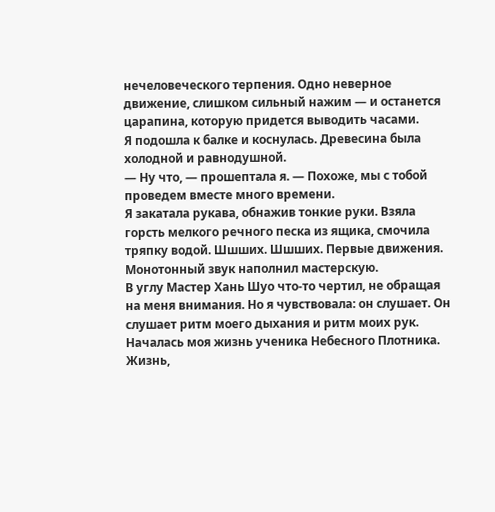нечеловеческого терпения. Одно неверное движение, слишком сильный нажим — и останется царапина, которую придется выводить часами.
Я подошла к балке и коснулась. Древесина была холодной и равнодушной.
— Ну что, — прошептала я. — Похоже, мы с тобой проведем вместе много времени.
Я закатала рукава, обнажив тонкие руки. Взяла горсть мелкого речного песка из ящика, смочила тряпку водой. Шшших. Шшших. Первые движения. Монотонный звук наполнил мастерскую.
В углу Мастер Хань Шуо что-то чертил, не обращая на меня внимания. Но я чувствовала: он слушает. Он слушает ритм моего дыхания и ритм моих рук.
Началась моя жизнь ученика Небесного Плотника. Жизнь,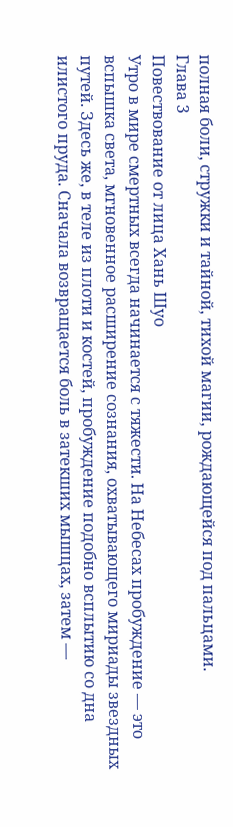полная боли, стружки и тайной, тихой магии, рождающейся под пальцами.
Глава 3
Повествование от лица Хань Шуо
Утро в мире смертных всегда начинается с тяжести. На Небесах пробуждение — это вспышка света, мгновенное расширение сознания, охватывающего мириады звездных путей. Здесь же, в теле из плоти и костей, пробуждение подобно всплытию со дна илистого пруда. Сначала возвращается боль в затекших мышцах, затем —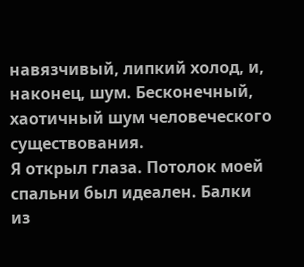навязчивый, липкий холод, и, наконец, шум. Бесконечный, хаотичный шум человеческого существования.
Я открыл глаза. Потолок моей спальни был идеален. Балки из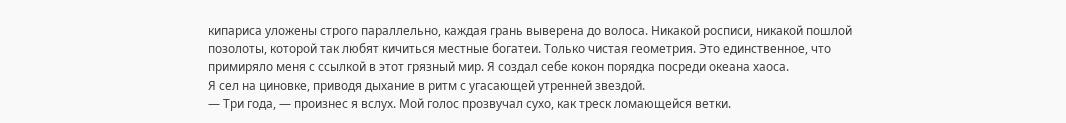кипариса уложены строго параллельно, каждая грань выверена до волоса. Никакой росписи, никакой пошлой позолоты, которой так любят кичиться местные богатеи. Только чистая геометрия. Это единственное, что примиряло меня с ссылкой в этот грязный мир. Я создал себе кокон порядка посреди океана хаоса.
Я сел на циновке, приводя дыхание в ритм с угасающей утренней звездой.
— Три года, — произнес я вслух. Мой голос прозвучал сухо, как треск ломающейся ветки.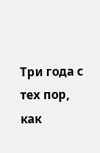Три года с тех пор, как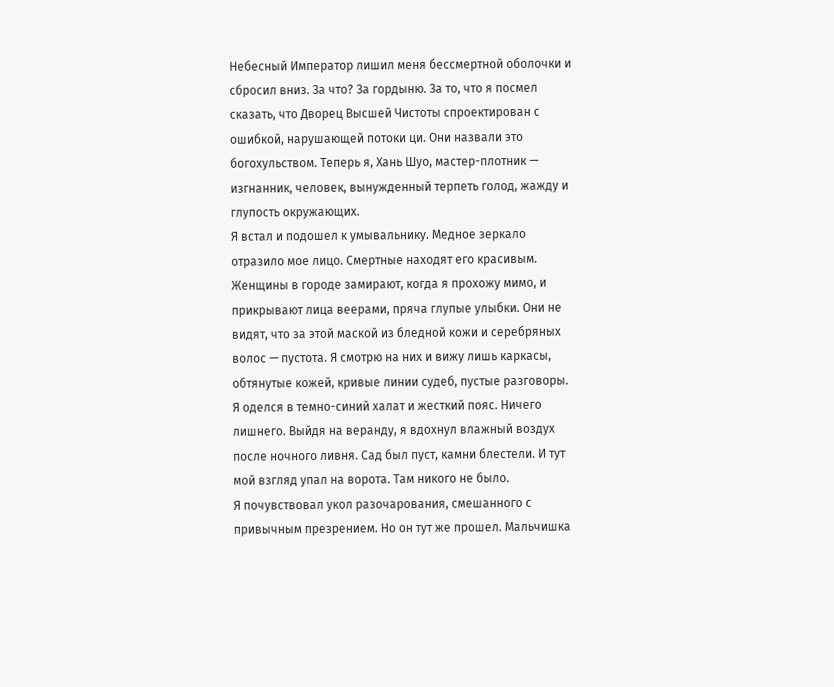Небесный Император лишил меня бессмертной оболочки и сбросил вниз. За что? За гордыню. За то, что я посмел сказать, что Дворец Высшей Чистоты спроектирован с ошибкой, нарушающей потоки ци. Они назвали это богохульством. Теперь я, Хань Шуо, мастер-плотник — изгнанник, человек, вынужденный терпеть голод, жажду и глупость окружающих.
Я встал и подошел к умывальнику. Медное зеркало отразило мое лицо. Смертные находят его красивым. Женщины в городе замирают, когда я прохожу мимо, и прикрывают лица веерами, пряча глупые улыбки. Они не видят, что за этой маской из бледной кожи и серебряных волос — пустота. Я смотрю на них и вижу лишь каркасы, обтянутые кожей, кривые линии судеб, пустые разговоры.
Я оделся в темно-синий халат и жесткий пояс. Ничего лишнего. Выйдя на веранду, я вдохнул влажный воздух после ночного ливня. Сад был пуст, камни блестели. И тут мой взгляд упал на ворота. Там никого не было.
Я почувствовал укол разочарования, смешанного с привычным презрением. Но он тут же прошел. Мальчишка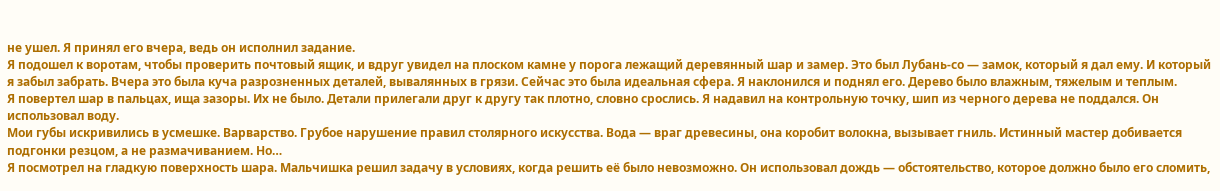не ушел. Я принял его вчера, ведь он исполнил задание.
Я подошел к воротам, чтобы проверить почтовый ящик, и вдруг увидел на плоском камне у порога лежащий деревянный шар и замер. Это был Лубань-со — замок, который я дал ему. И который я забыл забрать. Вчера это была куча разрозненных деталей, вывалянных в грязи. Сейчас это была идеальная сфера. Я наклонился и поднял его. Дерево было влажным, тяжелым и теплым.
Я повертел шар в пальцах, ища зазоры. Их не было. Детали прилегали друг к другу так плотно, словно срослись. Я надавил на контрольную точку, шип из черного дерева не поддался. Он использовал воду.
Мои губы искривились в усмешке. Варварство. Грубое нарушение правил столярного искусства. Вода — враг древесины, она коробит волокна, вызывает гниль. Истинный мастер добивается подгонки резцом, а не размачиванием. Но…
Я посмотрел на гладкую поверхность шара. Мальчишка решил задачу в условиях, когда решить её было невозможно. Он использовал дождь — обстоятельство, которое должно было его сломить,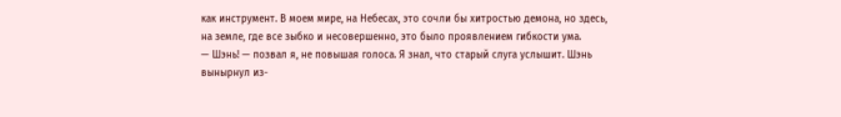как инструмент. В моем мире, на Небесах, это сочли бы хитростью демона, но здесь, на земле, где все зыбко и несовершенно, это было проявлением гибкости ума.
— Шэнь! — позвал я, не повышая голоса. Я знал, что старый слуга услышит. Шэнь вынырнул из-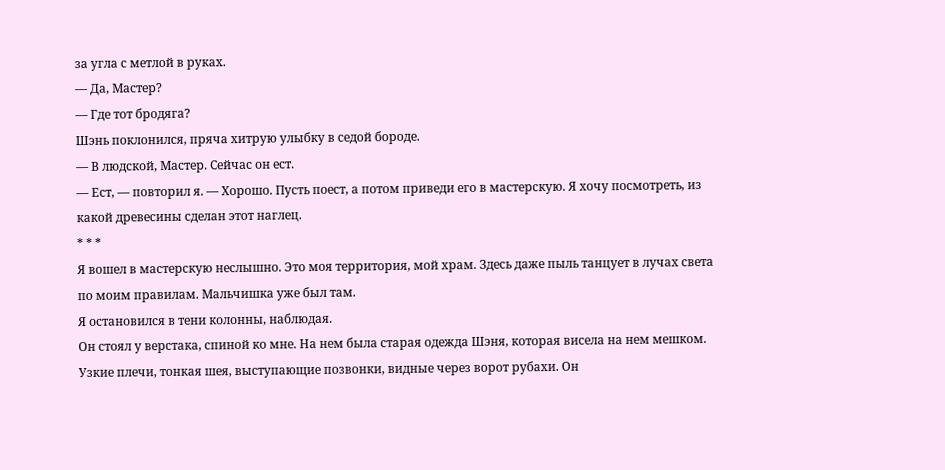за угла с метлой в руках.
— Да, Мастер?
— Где тот бродяга?
Шэнь поклонился, пряча хитрую улыбку в седой бороде.
— В людской, Мастер. Сейчас он ест.
— Ест, — повторил я. — Хорошо. Пусть поест, а потом приведи его в мастерскую. Я хочу посмотреть, из какой древесины сделан этот наглец.
* * *
Я вошел в мастерскую неслышно. Это моя территория, мой храм. Здесь даже пыль танцует в лучах света по моим правилам. Мальчишка уже был там.
Я остановился в тени колонны, наблюдая.
Он стоял у верстака, спиной ко мне. На нем была старая одежда Шэня, которая висела на нем мешком. Узкие плечи, тонкая шея, выступающие позвонки, видные через ворот рубахи. Он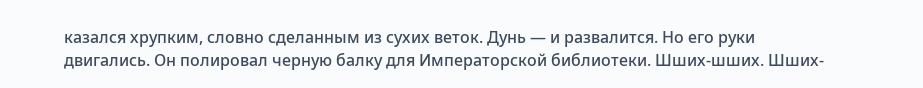казался хрупким, словно сделанным из сухих веток. Дунь — и развалится. Но его руки двигались. Он полировал черную балку для Императорской библиотеки. Шших-шших. Шших-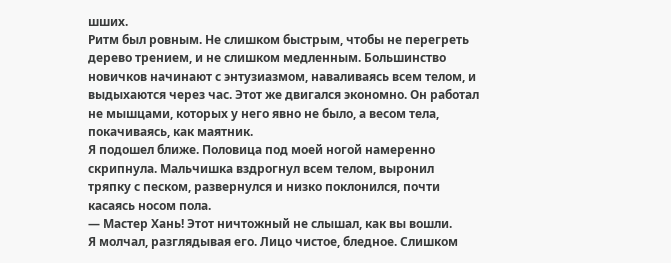шших.
Ритм был ровным. Не слишком быстрым, чтобы не перегреть дерево трением, и не слишком медленным. Большинство новичков начинают с энтузиазмом, наваливаясь всем телом, и выдыхаются через час. Этот же двигался экономно. Он работал не мышцами, которых у него явно не было, а весом тела, покачиваясь, как маятник.
Я подошел ближе. Половица под моей ногой намеренно скрипнула. Мальчишка вздрогнул всем телом, выронил тряпку с песком, развернулся и низко поклонился, почти касаясь носом пола.
— Мастер Хань! Этот ничтожный не слышал, как вы вошли.
Я молчал, разглядывая его. Лицо чистое, бледное. Слишком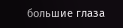большие глаза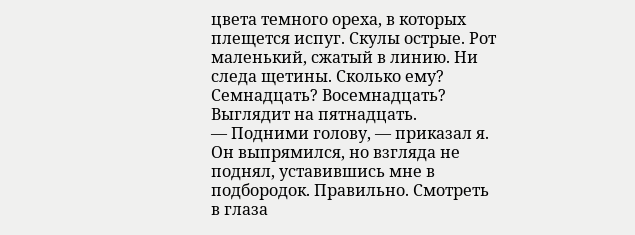цвета темного ореха, в которых плещется испуг. Скулы острые. Рот маленький, сжатый в линию. Ни следа щетины. Сколько ему? Семнадцать? Восемнадцать? Выглядит на пятнадцать.
— Подними голову, — приказал я.
Он выпрямился, но взгляда не поднял, уставившись мне в подбородок. Правильно. Смотреть в глаза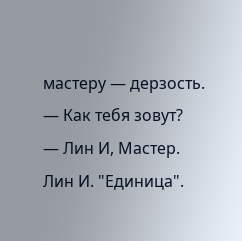мастеру — дерзость.
— Как тебя зовут?
— Лин И, Мастер.
Лин И. "Единица".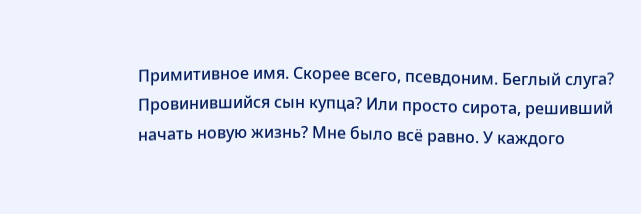Примитивное имя. Скорее всего, псевдоним. Беглый слуга? Провинившийся сын купца? Или просто сирота, решивший начать новую жизнь? Мне было всё равно. У каждого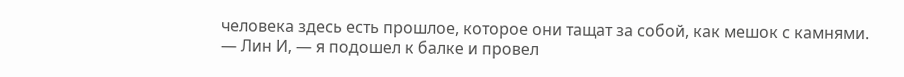человека здесь есть прошлое, которое они тащат за собой, как мешок с камнями.
— Лин И, — я подошел к балке и провел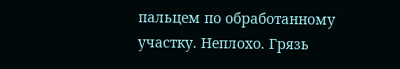пальцем по обработанному участку. Неплохо. Грязь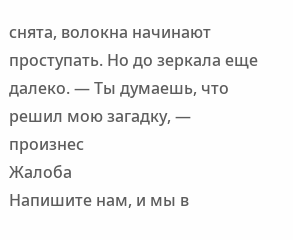снята, волокна начинают проступать. Но до зеркала еще далеко. — Ты думаешь, что решил мою загадку, — произнес
Жалоба
Напишите нам, и мы в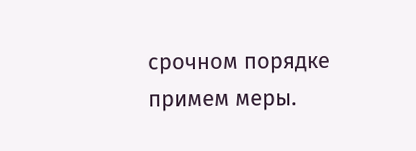срочном порядке примем меры.